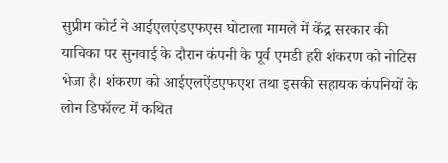सुप्रीम कोर्ट ने आईएलएंडएफएस घोटाला मामले में केंद्र सरकार की याचिका पर सुनवाई के दौरान कंपनी के पूर्व एमडी हरी शंकरण को नोटिस भेजा है। शंकरण को आईएलऐंडएफएश तथा इसकी सहायक कंपनियों के लोन डिफॉल्ट में कथित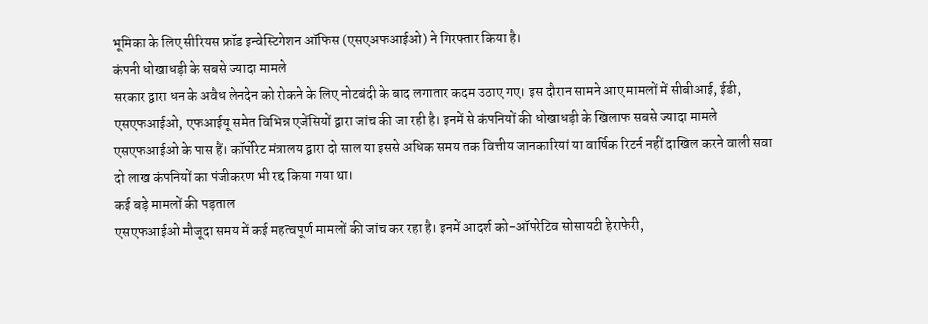भूमिका के लिए सीरियस फ्रॉड इन्वेस्टिगेशन ऑफिस (एसएअफआईओ) ने गिरफ्तार किया है।
कंपनी धोखाधड़ी के सबसे ज्यादा मामले
सरकार द्वारा धन के अवैध लेनदेन को रोकने के लिए नोटबंदी के बाद लगातार कदम उठाए गए। इस दौरान सामने आए मामलों में सीबीआई, ईडी, एसएफआईओ, एफआईयू समेत विभिन्न एजेंसियों द्वारा जांच की जा रही है। इनमें से कंपनियों की धोखाधड़ी के खिलाफ सबसे ज्यादा मामले एसएफआईओ के पास हैं। कॉर्पोरेट मंत्रालय द्वारा दो साल या इससे अधिक समय तक वित्तीय जानकारियां या वार्षिक रिटर्न नहीं दाखिल करने वाली सवा दो लाख कंपनियों का पंजीकरण भी रद्द किया गया था।
कई बड़े मामलों की पड़ताल
एसएफआईओ मौजूदा समय में कई महत्वपूर्ण मामलों की जांच कर रहा है। इनमें आदर्श को-ऑपरेटिव सोसायटी हेराफेरी,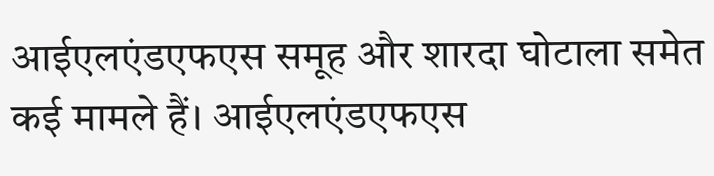आईएलएंडएफएस समूह और शारदा घोटाला समेत कई मामले हैं। आईएलएंडएफएस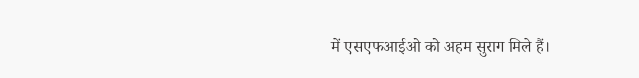में एसएफआईओ को अहम सुराग मिले हैं।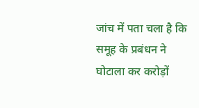जांच में पता चला है कि समूह के प्रबंधन ने घोटाला कर करोड़ों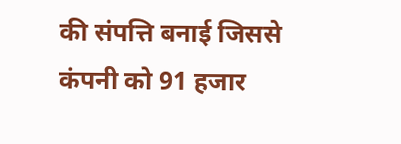की संपत्ति बनाई जिससे कंपनी को 91 हजार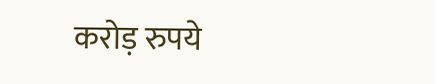करोड़ रुपये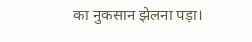का नुकसान झेलना पड़ा।